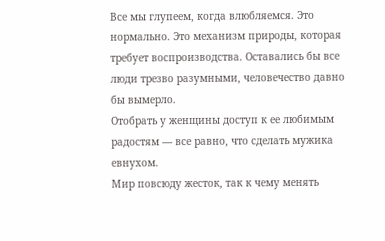Все мы глупеем, когда влюбляемся. Это нормально. Это механизм природы, которая требует воспроизводства. Оставались бы все люди трезво разумными, человечество давно бы вымерло.
Отобрать у женщины доступ к ее любимым радостям — все равно, что сделать мужика евнухом.
Мир повсюду жесток, так к чему менять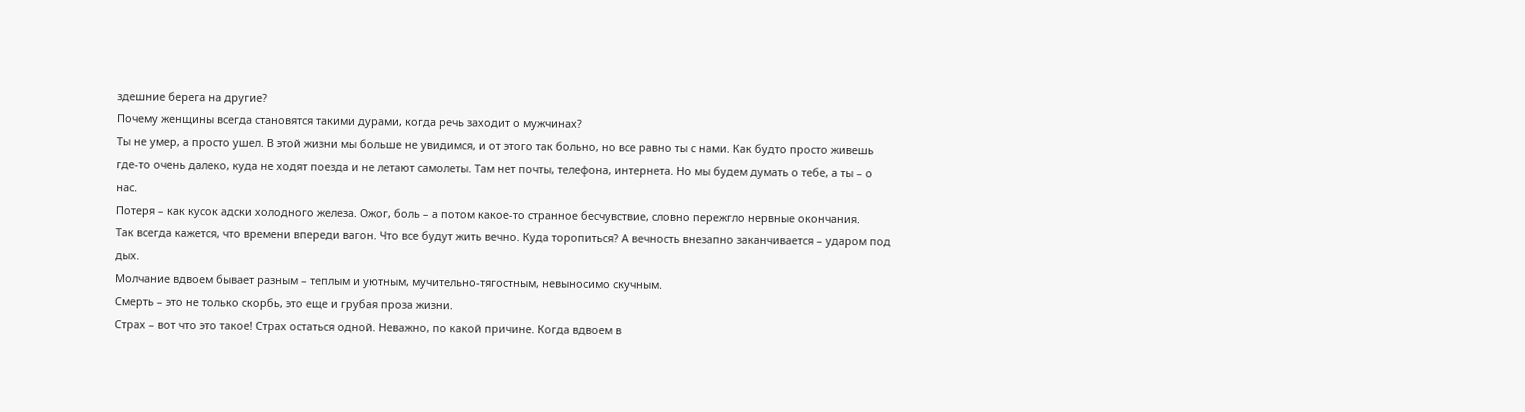здешние берега на другие?
Почему женщины всегда становятся такими дурами, когда речь заходит о мужчинах?
Ты не умер, а просто ушел. В этой жизни мы больше не увидимся, и от этого так больно, но все равно ты с нами. Как будто просто живешь где-то очень далеко, куда не ходят поезда и не летают самолеты. Там нет почты, телефона, интернета. Но мы будем думать о тебе, а ты – о нас.
Потеря – как кусок адски холодного железа. Ожог, боль – а потом какое-то странное бесчувствие, словно пережгло нервные окончания.
Так всегда кажется, что времени впереди вагон. Что все будут жить вечно. Куда торопиться? А вечность внезапно заканчивается – ударом под дых.
Молчание вдвоем бывает разным – теплым и уютным, мучительно-тягостным, невыносимо скучным.
Смерть – это не только скорбь, это еще и грубая проза жизни.
Страх – вот что это такое! Страх остаться одной. Неважно, по какой причине. Когда вдвоем в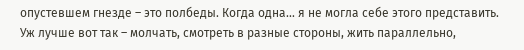опустевшем гнезде – это полбеды. Когда одна... я не могла себе этого представить.
Уж лучше вот так – молчать, смотреть в разные стороны, жить параллельно,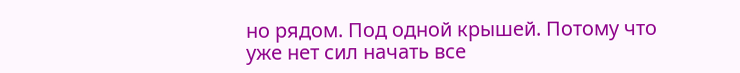но рядом. Под одной крышей. Потому что уже нет сил начать все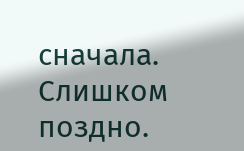сначала. Слишком поздно.